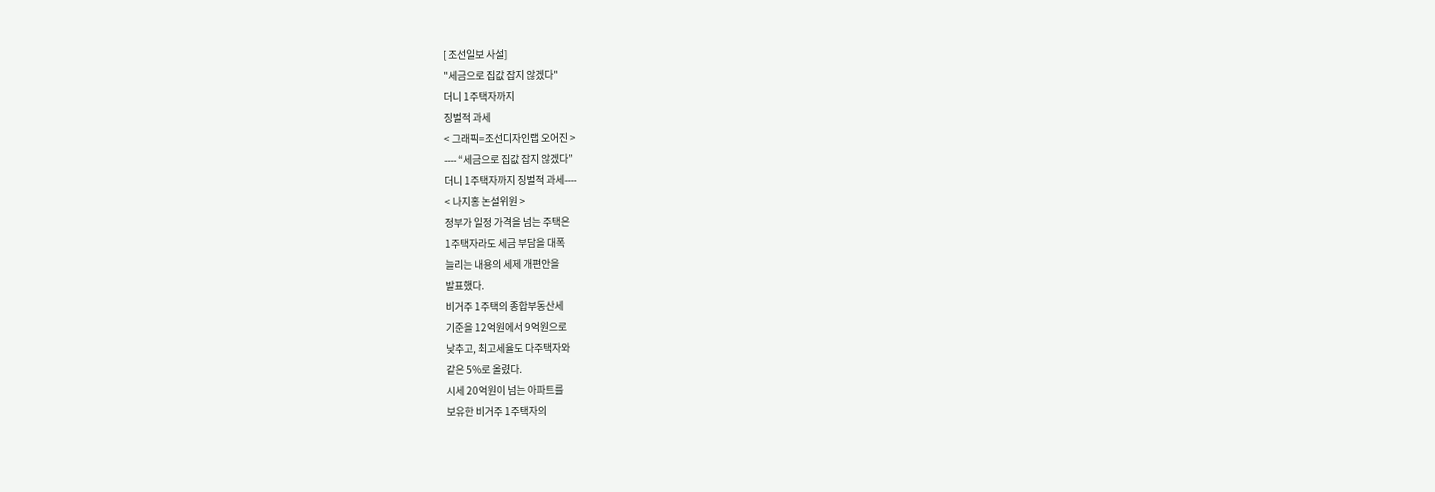[ 조선일보 사설]
"세금으로 집값 잡지 않겠다"
더니 1주택자까지
징벌적 과세
< 그래픽=조선디자인랩 오어진 >
---- “세금으로 집값 잡지 않겠다”
더니 1주택자까지 징벌적 과세----
< 나지홍 논설위원 >
정부가 일정 가격을 넘는 주택은
1주택자라도 세금 부담을 대폭
늘리는 내용의 세제 개편안을
발표했다.
비거주 1주택의 종합부동산세
기준을 12억원에서 9억원으로
낮추고, 최고세율도 다주택자와
같은 5%로 올렸다.
시세 20억원이 넘는 아파트를
보유한 비거주 1주택자의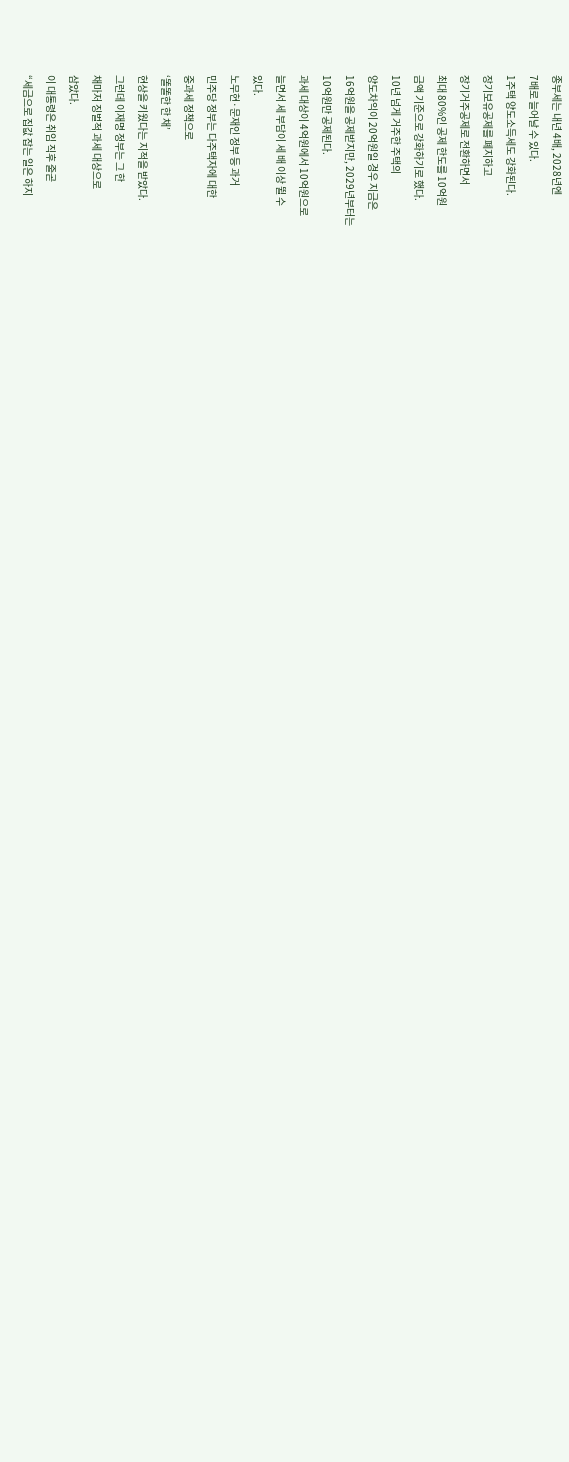종부세는 내년 4배, 2028년엔
7배로 늘어날 수 있다.
1주택 양도소득세도 강화된다.
장기보유공제를 폐지하고
장기거주공제로 전환하면서
최대 80%인 공제 한도를 10억원
금액 기준으로 강화하기로 했다.
10년 넘게 거주한 주택의
양도차익이 20억원일 경우 지금은
16억원을 공제받지만, 2029년부터는
10억원만 공제된다.
과세 대상이 4억원에서 10억원으로
늘면서 세 부담이 세 배 이상 뛸 수
있다.
노무현·문재인 정부 등 과거
민주당 정부는 다주택자에 대한
중과세 정책으로
‘똘똘한 한 채’
현상을 키웠다는 지적을 받았다.
그런데 이재명 정부는 그 한
채마저 징벌적 과세 대상으로
삼았다.
이 대통령은 취임 직후 줄곧
“세금으로 집값 잡는 일은 하지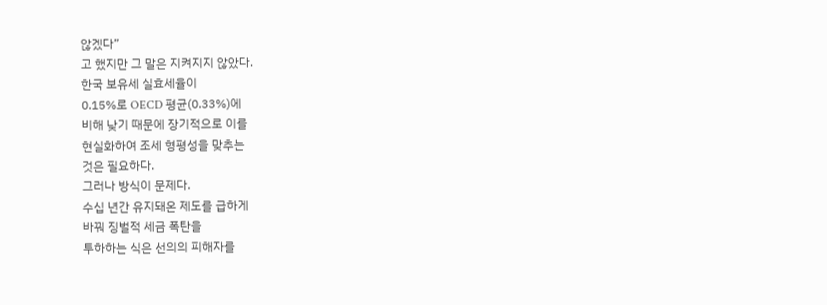않겠다”
고 했지만 그 말은 지켜지지 않았다.
한국 보유세 실효세율이
0.15%로 OECD 평균(0.33%)에
비해 낮기 때문에 장기적으로 이를
현실화하여 조세 형평성을 맞추는
것은 필요하다.
그러나 방식이 문제다.
수십 년간 유지돼온 제도를 급하게
바꿔 징벌적 세금 폭탄을
투하하는 식은 선의의 피해자를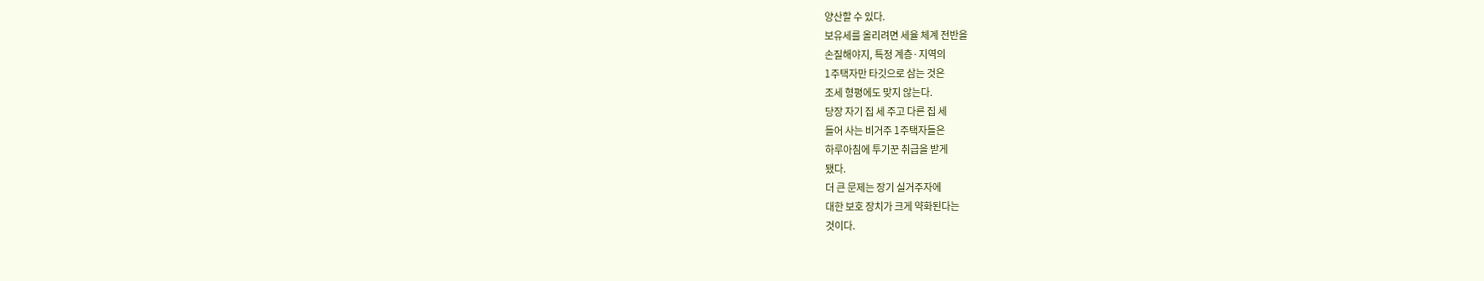양산할 수 있다.
보유세를 올리려면 세율 체계 전반을
손질해야지, 특정 계층·지역의
1주택자만 타깃으로 삼는 것은
조세 형평에도 맞지 않는다.
당장 자기 집 세 주고 다른 집 세
들어 사는 비거주 1주택자들은
하루아침에 투기꾼 취급을 받게
됐다.
더 큰 문제는 장기 실거주자에
대한 보호 장치가 크게 약화된다는
것이다.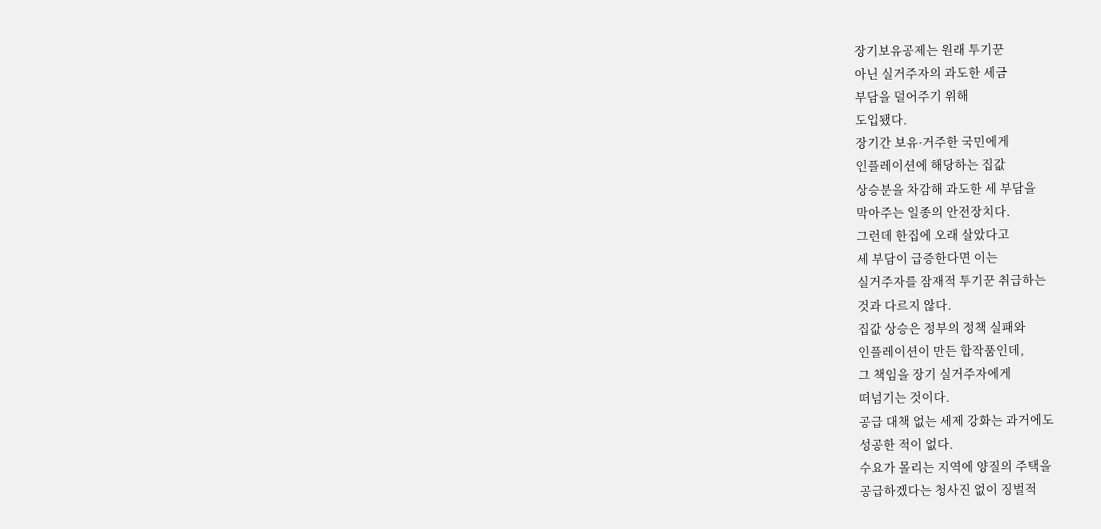장기보유공제는 원래 투기꾼
아닌 실거주자의 과도한 세금
부담을 덜어주기 위해
도입됐다.
장기간 보유·거주한 국민에게
인플레이션에 해당하는 집값
상승분을 차감해 과도한 세 부담을
막아주는 일종의 안전장치다.
그런데 한집에 오래 살았다고
세 부담이 급증한다면 이는
실거주자를 잠재적 투기꾼 취급하는
것과 다르지 않다.
집값 상승은 정부의 정책 실패와
인플레이션이 만든 합작품인데,
그 책임을 장기 실거주자에게
떠넘기는 것이다.
공급 대책 없는 세제 강화는 과거에도
성공한 적이 없다.
수요가 몰리는 지역에 양질의 주택을
공급하겠다는 청사진 없이 징벌적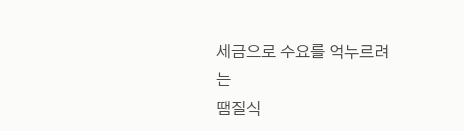세금으로 수요를 억누르려는
땜질식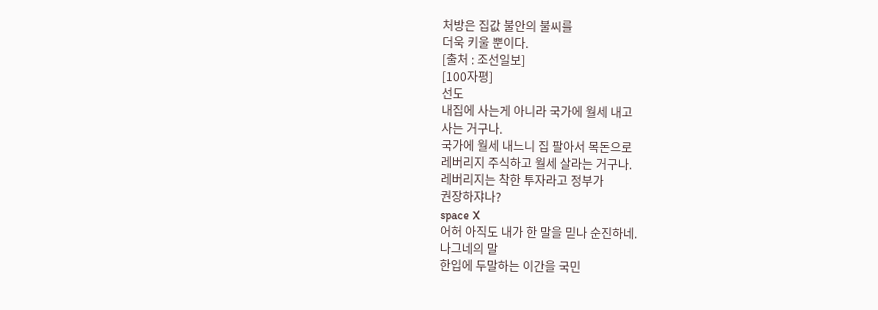처방은 집값 불안의 불씨를
더욱 키울 뿐이다.
[출처 : 조선일보]
[100자평]
선도
내집에 사는게 아니라 국가에 월세 내고
사는 거구나.
국가에 월세 내느니 집 팔아서 목돈으로
레버리지 주식하고 월세 살라는 거구나.
레버리지는 착한 투자라고 정부가
권장하쟈나?
space X
어허 아직도 내가 한 말을 믿나 순진하네.
나그네의 말
한입에 두말하는 이간을 국민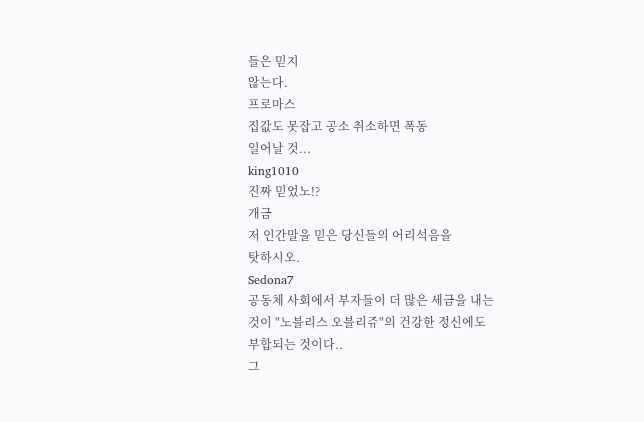들은 믿지
않는다.
프로마스
집값도 못잡고 공소 취소하면 폭동
일어날 것...
king1010
진짜 믿었노!?
개금
저 인간말을 믿은 당신들의 어리석음을
탓하시오.
Sedona7
공동체 사회에서 부자들이 더 많은 세금을 내는
것이 "노블리스 오블리쥬"의 건강한 정신에도
부합되는 것이다..
그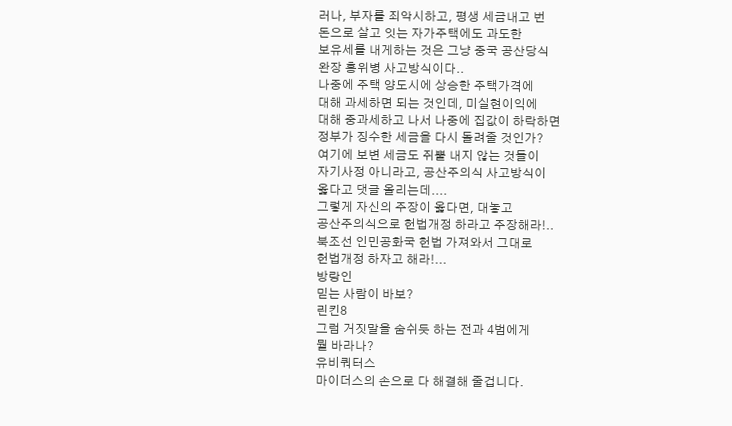러나, 부자를 죄악시하고, 평생 세금내고 번
돈으로 살고 잇는 자가주택에도 과도한
보유세를 내게하는 것은 그냥 중국 공산당식
완장 홍위병 사고방식이다..
나중에 주택 양도시에 상승한 주택가격에
대해 과세하면 되는 것인데, 미실현이익에
대해 중과세하고 나서 나중에 집값이 하락하면
정부가 징수한 세금을 다시 돌려줄 것인가?
여기에 보변 세금도 쥐뿔 내지 않는 것들이
자기사정 아니라고, 공산주의식 사고방식이
옳다고 댓글 올리는데....
그렇게 자신의 주장이 옳다면, 대놓고
공산주의식으로 헌법개정 하라고 주장해라!..
북조선 인민공화국 헌법 가져와서 그대로
헌법개정 하자고 해라!...
방랑인
믿는 사람이 바보?
린킨8
그럼 거짓말을 숨쉬듯 하는 전과 4범에게
뭘 바라나?
유비쿼터스
마이더스의 손으로 다 해결해 줄겁니다.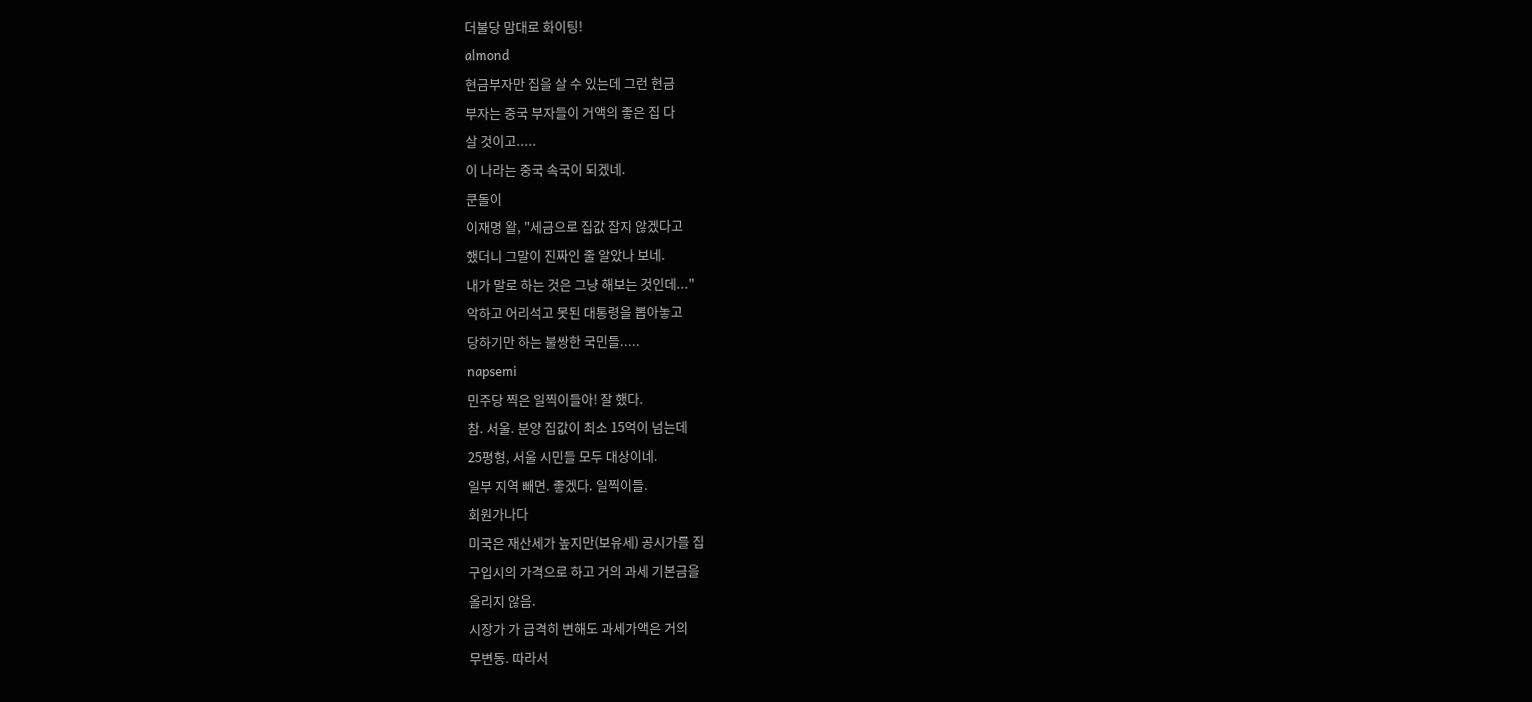더불당 맘대로 화이팅!
almond
현금부자만 집을 살 수 있는데 그런 현금
부자는 중국 부자들이 거액의 좋은 집 다
살 것이고.....
이 나라는 중국 속국이 되겠네.
쿤돌이
이재명 왈, "세금으로 집값 잡지 않겠다고
했더니 그말이 진짜인 줄 알았나 보네.
내가 말로 하는 것은 그냥 해보는 것인데..."
악하고 어리석고 못된 대통령을 뽑아놓고
당하기만 하는 불쌍한 국민들.....
napsemi
민주당 찍은 일찍이들아! 잘 했다.
참. 서울. 분양 집값이 최소 15억이 넘는데
25평형, 서울 시민들 모두 대상이네.
일부 지역 빼면. 좋겠다. 일찍이들.
회원가나다
미국은 재산세가 높지만(보유세) 공시가를 집
구입시의 가격으로 하고 거의 과세 기본금을
올리지 않음.
시장가 가 급격히 변해도 과세가액은 거의
무변동. 따라서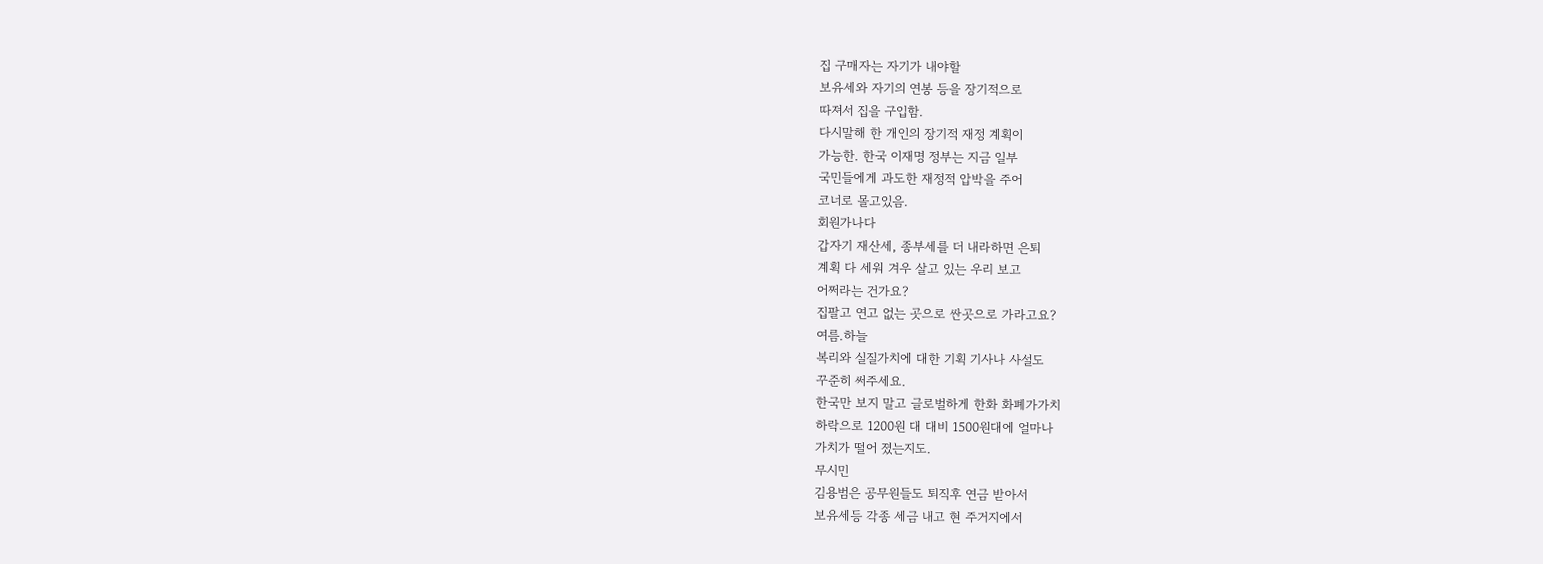집 구매자는 자기가 내야할
보유세와 자기의 연봉 등을 장기적으로
따져서 집을 구입함.
다시말해 한 개인의 장기적 재정 계획이
가능한. 한국 이재명 정부는 지금 일부
국민들에게 과도한 재정적 압박을 주어
코너로 몰고있음.
회원가나다
갑자기 재산세, 종부세를 더 내라하면 은퇴
계획 다 세워 겨우 살고 있는 우리 보고
어쩌라는 건가요?
집팔고 연고 없는 곳으로 싼곳으로 가라고요?
여름.하늘
복리와 실질가치에 대한 기획 기사나 사설도
꾸준히 써주세요.
한국만 보지 말고 글로벌하게 한화 화폐가가치
하락으로 1200원 대 대비 1500원대에 얼마나
가치가 떨어 졌는지도.
무시민
김용범은 공무원들도 퇴직후 연금 받아서
보유세등 각종 세금 내고 현 주거지에서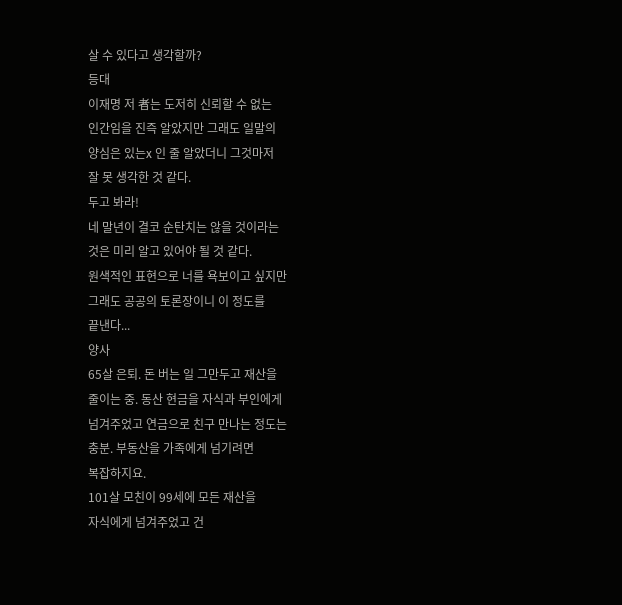살 수 있다고 생각할까?
등대
이재명 저 者는 도저히 신뢰할 수 없는
인간임을 진즉 알았지만 그래도 일말의
양심은 있는x 인 줄 알았더니 그것마저
잘 못 생각한 것 같다.
두고 봐라!
네 말년이 결코 순탄치는 않을 것이라는
것은 미리 알고 있어야 될 것 같다.
원색적인 표현으로 너를 욕보이고 싶지만
그래도 공공의 토론장이니 이 정도를
끝낸다...
양사
65살 은퇴. 돈 버는 일 그만두고 재산을
줄이는 중. 동산 현금을 자식과 부인에게
넘겨주었고 연금으로 친구 만나는 정도는
충분. 부동산을 가족에게 넘기려면
복잡하지요.
101살 모친이 99세에 모든 재산을
자식에게 넘겨주었고 건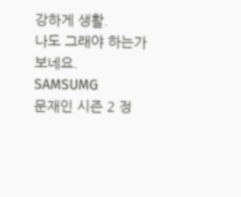강하게 생활.
나도 그래야 하는가 보네요.
SAMSUMG
문재인 시즌 2 정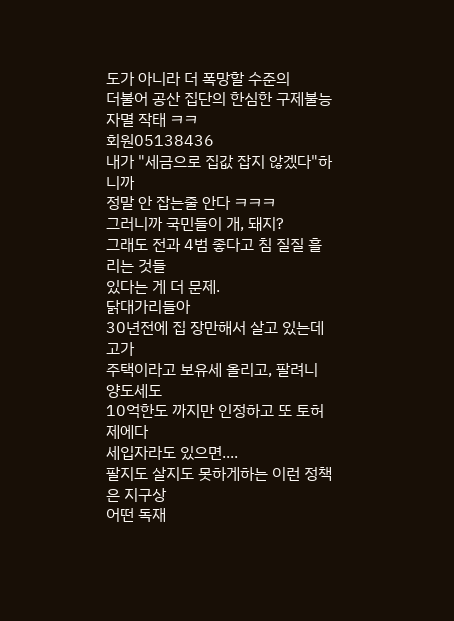도가 아니라 더 폭망할 수준의
더불어 공산 집단의 한심한 구제불능
자멸 작태 ㅋㅋ
회원05138436
내가 "세금으로 집값 잡지 않겠다"하니까
정말 안 잡는줄 안다 ㅋㅋㅋ
그러니까 국민들이 개, 돼지?
그래도 전과 4범 좋다고 침 질질 흘리는 것들
있다는 게 더 문제.
닭대가리들아
30년전에 집 장만해서 살고 있는데 고가
주택이라고 보유세 올리고, 팔려니 양도세도
10억한도 까지만 인정하고 또 토허제에다
세입자라도 있으면....
팔지도 살지도 못하게하는 이런 정책은 지구상
어떤 독재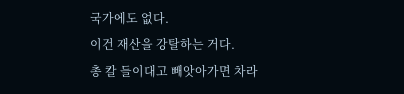국가에도 없다.
이건 재산을 강탈하는 거다.
총 칼 들이대고 빼앗아가면 차라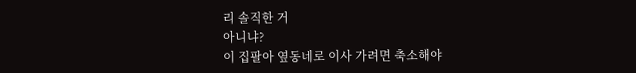리 솔직한 거
아니냐?
이 집팔아 옆동네로 이사 가려면 축소해야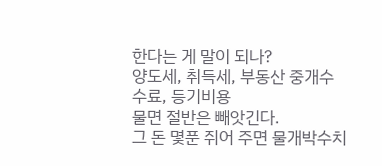한다는 게 말이 되나?
양도세, 취득세, 부동산 중개수수료, 등기비용
물면 절반은 빼앗긴다.
그 돈 몇푼 쥐어 주면 물개박수치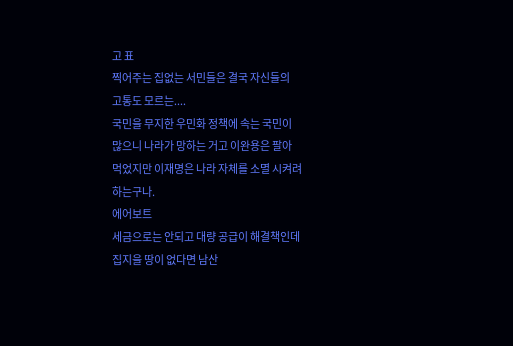고 표
찍어주는 집없는 서민들은 결국 자신들의
고통도 모르는....
국민을 무지한 우민화 정책에 속는 국민이
많으니 나라가 망하는 거고 이완용은 팔아
먹었지만 이재명은 나라 자체를 소멸 시켜려
하는구나.
에어보트
세금으로는 안되고 대량 공급이 해결책인데
집지을 땅이 없다면 남산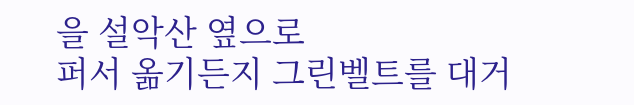을 설악산 옆으로
퍼서 옮기든지 그린벨트를 대거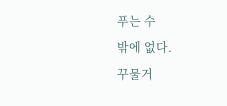푸는 수
밖에 없다.
꾸물거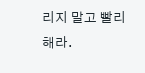리지 말고 빨리 해라.